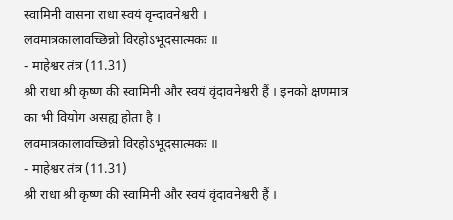स्वामिनी वासना राधा स्वयं वृन्दावनेश्वरी ।
लवमात्रकालावच्छिन्नो विरहोऽभूदसात्मकः ॥
- माहेश्वर तंत्र (11.31)
श्री राधा श्री कृष्ण की स्वामिनी और स्वयं वृंदावनेश्वरी हैं । इनको क्षणमात्र का भी वियोग असह्य होता है ।
लवमात्रकालावच्छिन्नो विरहोऽभूदसात्मकः ॥
- माहेश्वर तंत्र (11.31)
श्री राधा श्री कृष्ण की स्वामिनी और स्वयं वृंदावनेश्वरी हैं ।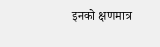इनको क्षणमात्र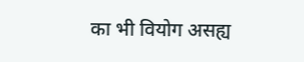का भी वियोग असह्य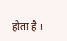होता है ।